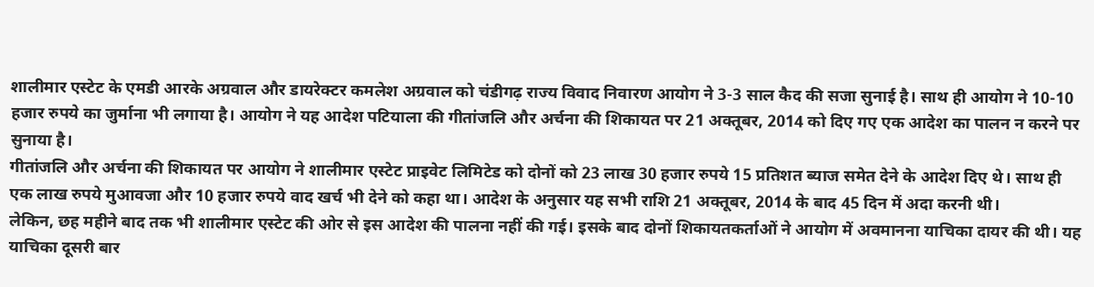शालीमार एस्टेट के एमडी आरके अग्रवाल और डायरेक्टर कमलेश अग्रवाल को चंडीगढ़ राज्य विवाद निवारण आयोग ने 3-3 साल कैद की सजा सुनाई है। साथ ही आयोग ने 10-10 हजार रुपये का जुर्माना भी लगाया है। आयोग ने यह आदेश पटियाला की गीतांजलि और अर्चना की शिकायत पर 21 अक्तूबर, 2014 को दिए गए एक आदेश का पालन न करने पर सुनाया है।
गीतांजलि और अर्चना की शिकायत पर आयोग ने शालीमार एस्टेट प्राइवेट लिमिटेड को दोनों को 23 लाख 30 हजार रुपये 15 प्रतिशत ब्याज समेत देने के आदेश दिए थे। साथ ही एक लाख रुपये मुआवजा और 10 हजार रुपये वाद खर्च भी देने को कहा था। आदेश के अनुसार यह सभी राशि 21 अक्तूबर, 2014 के बाद 45 दिन में अदा करनी थी।
लेकिन, छह महीने बाद तक भी शालीमार एस्टेट की ओर से इस आदेश की पालना नहीं की गई। इसके बाद दोनों शिकायतकर्ताओं ने आयोग में अवमानना याचिका दायर की थी। यह याचिका दूसरी बार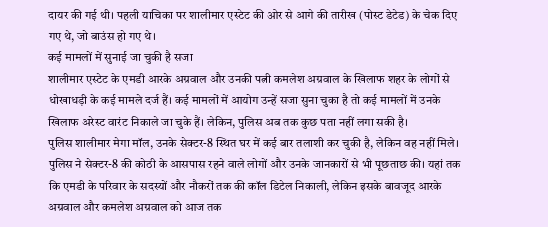दायर की गई थी। पहली याचिका पर शालीमार एस्टेट की ओर से आगे की तारीख (पोस्ट डेटेड) के चेक दिए गए थे, जो बाउंस हो गए थे।
कई मामलों में सुनाई जा चुकी है सजा
शालीमार एस्टेट के एमडी आरके अग्रवाल और उनकी पत्नी कमलेश अग्रवाल के खिलाफ शहर के लोगों से धोखाधड़ी के कई मामले दर्ज हैं। कई मामलों में आयोग उन्हें सजा सुना चुका है तो कई मामलों में उनके खिलाफ अरेस्ट वारंट निकाले जा चुके हैं। लेकिन, पुलिस अब तक कुछ पता नहीं लगा सकी है।
पुलिस शालीमार मेगा मॉल, उनके सेक्टर-8 स्थित घर में कई बार तलाशी कर चुकी है, लेकिन वह नहीं मिले। पुलिस ने सेक्टर-8 की कोठी के आसपास रहने वाले लोगों और उनके जानकारों से भी पूछताछ की। यहां तक कि एमडी के परिवार के सदस्यों और नौकरों तक की कॉल डिटेल निकाली, लेकिन इसके बावजूद आरके अग्रवाल और कमलेश अग्रवाल को आज तक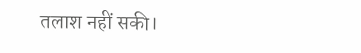तलाश नहीं सकी।